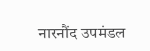नारनौंद उपमंडल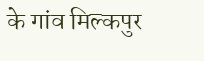के गांव मिल्कपुर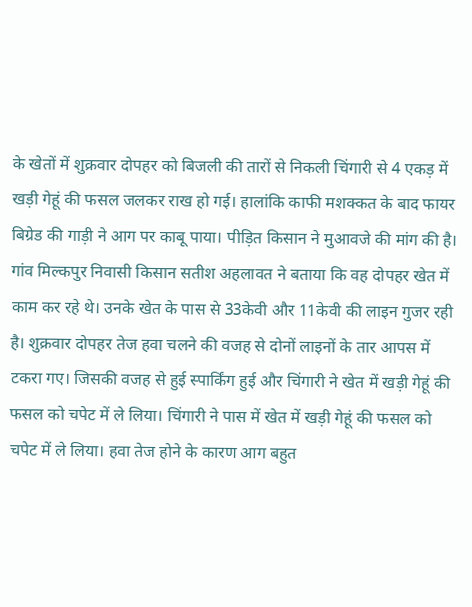के खेतों में शुक्रवार दोपहर को बिजली की तारों से निकली चिंगारी से 4 एकड़ में खड़ी गेहूं की फसल जलकर राख हो गई। हालांकि काफी मशक्कत के बाद फायर बिग्रेड की गाड़ी ने आग पर काबू पाया। पीड़ित किसान ने मुआवजे की मांग की है।
गांव मिल्कपुर निवासी किसान सतीश अहलावत ने बताया कि वह दोपहर खेत में काम कर रहे थे। उनके खेत के पास से 33केवी और 11केवी की लाइन गुजर रही है। शुक्रवार दोपहर तेज हवा चलने की वजह से दोनों लाइनों के तार आपस में टकरा गए। जिसकी वजह से हुई स्पार्किंग हुई और चिंगारी ने खेत में खड़ी गेहूं की फसल को चपेट में ले लिया। चिंगारी ने पास में खेत में खड़ी गेहूं की फसल को चपेट में ले लिया। हवा तेज होने के कारण आग बहुत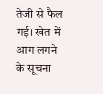तेजी से फैल गई। खेत में आग लगने के सूचना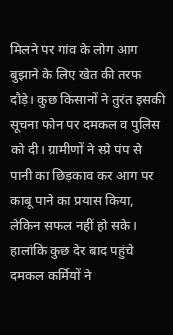मिलने पर गांव के लोग आग बुझाने के लिए खेत की तरफ दौड़े। कुछ किसानों ने तुरंत इसकी सूचना फोन पर दमकल व पुलिस को दी। ग्रामीणों ने स्प्रे पंप से पानी का छिड़काव कर आग पर काबू पाने का प्रयास किया, लेकिन सफल नहीं हो सके। हालांकि कुछ देर बाद पहुंचे दमकल कर्मियों ने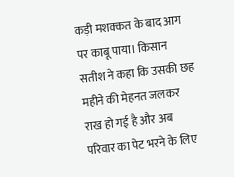कड़ी मशक्कत के बाद आग पर काबू पाया। किसान सतीश ने कहा कि उसकी छह महीने की मेहनत जलकर राख हो गई है और अब परिवार का पेट भरने के लिए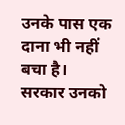उनके पास एक दाना भी नहीं बचा है। सरकार उनको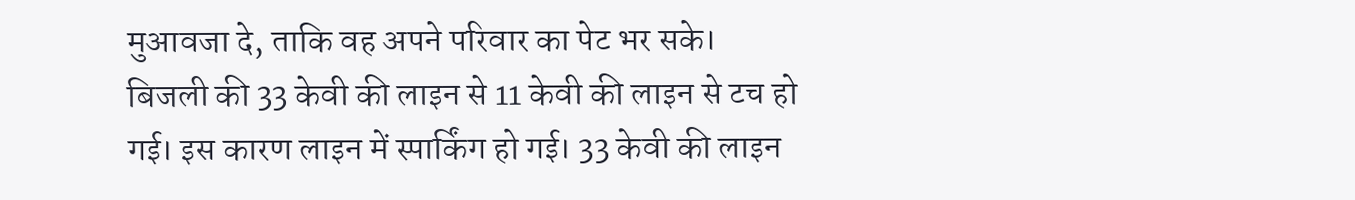मुआवजा दे, ताकि वह अपने परिवार का पेट भर सके।
बिजली की 33 केवी की लाइन से 11 केवी की लाइन से टच हो गई। इस कारण लाइन में स्पार्किंग हो गई। 33 केवी की लाइन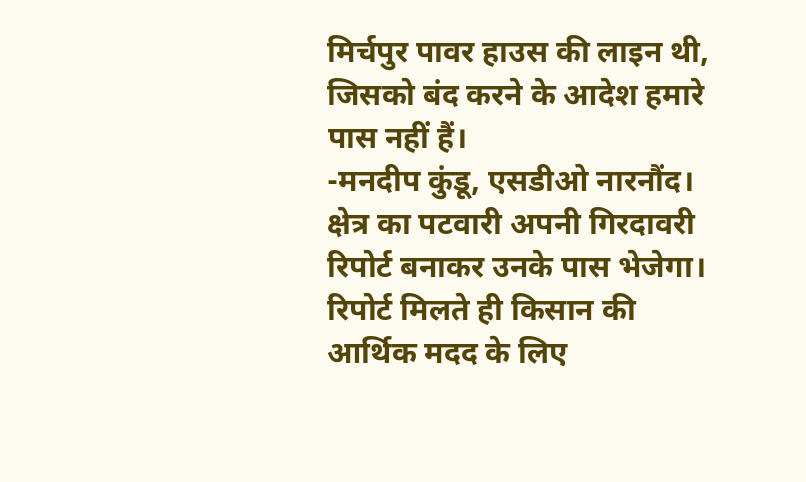मिर्चपुर पावर हाउस की लाइन थी, जिसको बंद करने के आदेश हमारे पास नहीं हैं।
-मनदीप कुंडू, एसडीओ नारनौंद।
क्षेत्र का पटवारी अपनी गिरदावरी रिपोर्ट बनाकर उनके पास भेजेगा। रिपोर्ट मिलते ही किसान की आर्थिक मदद के लिए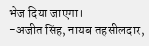भेज दिया जाएगा।
-अजीत सिंह, नायब तहसीलदार,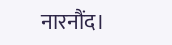नारनौंद।